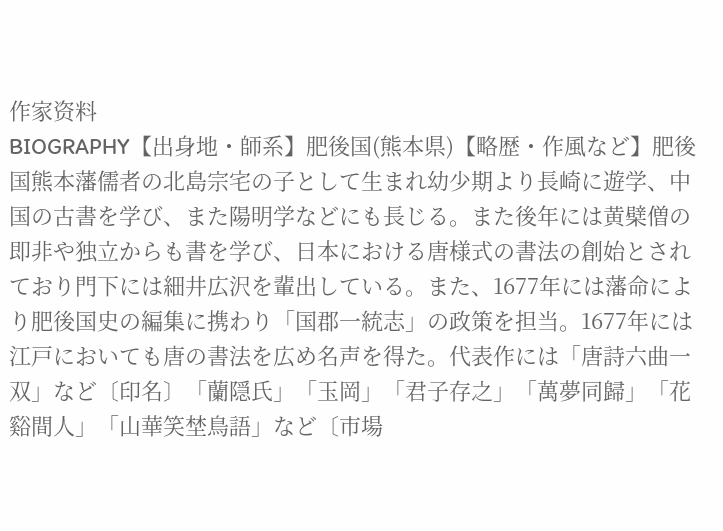作家资料
BIOGRAPHY【出身地・師系】肥後国(熊本県)【略歴・作風など】肥後国熊本藩儒者の北島宗宅の子として生まれ幼少期より長崎に遊学、中国の古書を学び、また陽明学などにも長じる。また後年には黄檗僧の即非や独立からも書を学び、日本における唐様式の書法の創始とされており門下には細井広沢を輩出している。また、1677年には藩命により肥後国史の編集に携わり「国郡一統志」の政策を担当。1677年には江戸においても唐の書法を広め名声を得た。代表作には「唐詩六曲一双」など〔印名〕「蘭隠氏」「玉岡」「君子存之」「萬夢同歸」「花谿間人」「山華笑埜鳥語」など〔市場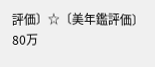評価〕☆〔美年鑑評価〕80万